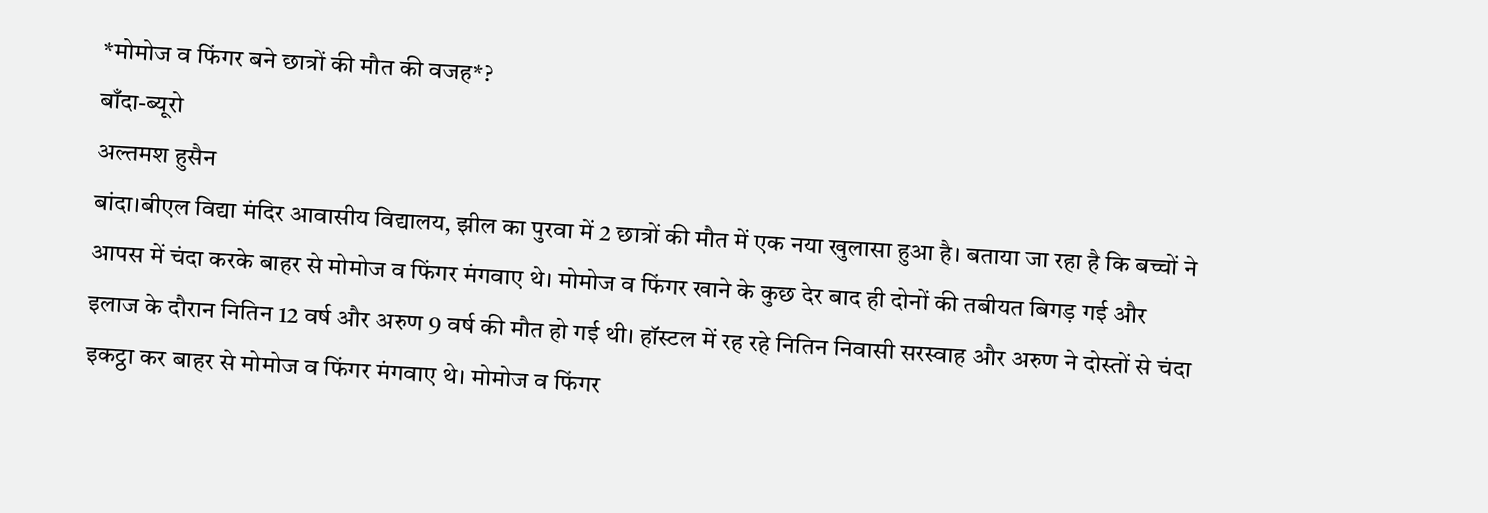*मोमोज व फिंगर बने छात्रों की मौत की वजह*?
बाँदा-ब्यूरो
अल्तमश हुसैन
बांदा।बीएल विद्या मंदिर आवासीय विद्यालय, झील का पुरवा में 2 छात्रों की मौत में एक नया खुलासा हुआ है। बताया जा रहा है कि बच्चों ने आपस में चंदा करके बाहर से मोमोज व फिंगर मंगवाए थे। मोमोज व फिंगर खाने के कुछ देर बाद ही दोनों की तबीयत बिगड़ गई और इलाज के दौरान नितिन 12 वर्ष और अरुण 9 वर्ष की मौत हो गई थी। हॉस्टल में रह रहे नितिन निवासी सरस्वाह और अरुण ने दोस्तों से चंदा इकट्ठा कर बाहर से मोमोज व फिंगर मंगवाए थे। मोमोज व फिंगर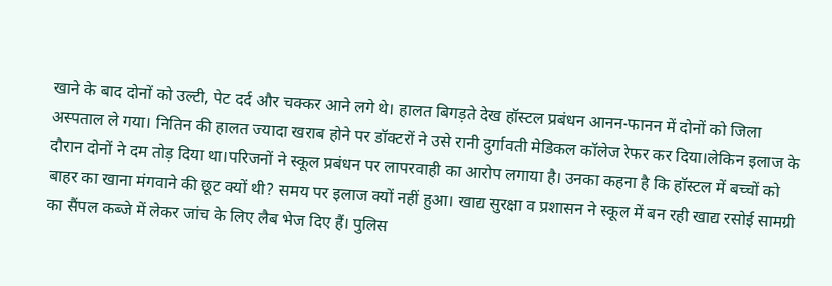खाने के बाद दोनों को उल्टी, पेट दर्द और चक्कर आने लगे थे। हालत बिगड़ते देख हॉस्टल प्रबंधन आनन-फानन में दोनों को जिला अस्पताल ले गया। नितिन की हालत ज्यादा खराब होने पर डॉक्टरों ने उसे रानी दुर्गावती मेडिकल कॉलेज रेफर कर दिया।लेकिन इलाज के दौरान दोनों ने दम तोड़ दिया था।परिजनों ने स्कूल प्रबंधन पर लापरवाही का आरोप लगाया है। उनका कहना है कि हॉस्टल में बच्चों को बाहर का खाना मंगवाने की छूट क्यों थी? समय पर इलाज क्यों नहीं हुआ। खाद्य सुरक्षा व प्रशासन ने स्कूल में बन रही खाद्य रसोई सामग्री का सैंपल कब्जे में लेकर जांच के लिए लैब भेज दिए हैं। पुलिस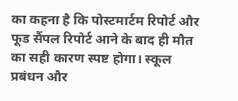का कहना है कि पोस्टमार्टम रिपोर्ट और फूड सैंपल रिपोर्ट आने के बाद ही मौत का सही कारण स्पष्ट होगा। स्कूल प्रबंधन और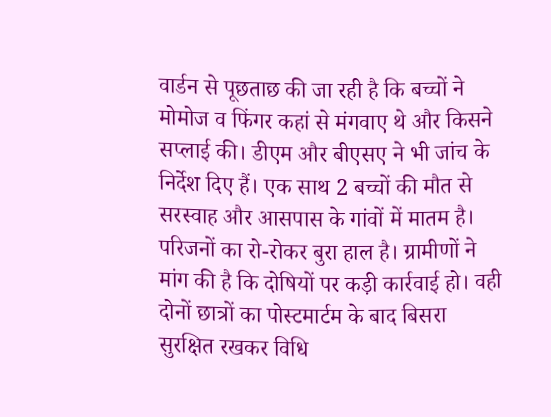वार्डन से पूछताछ की जा रही है कि बच्चों ने मोमोज व फिंगर कहां से मंगवाए थे और किसने सप्लाई की। डीएम और बीएसए ने भी जांच के निर्देश दिए हैं। एक साथ 2 बच्चों की मौत से सरस्वाह और आसपास के गांवों में मातम है। परिजनों का रो-रोकर बुरा हाल है। ग्रामीणों ने मांग की है कि दोषियों पर कड़ी कार्रवाई हो। वही दोनों छात्रों का पोस्टमार्टम के बाद बिसरा सुरक्षित रखकर विधि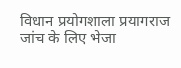विधान प्रयोगशाला प्रयागराज जांच के लिए भेजा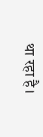था रहा है।